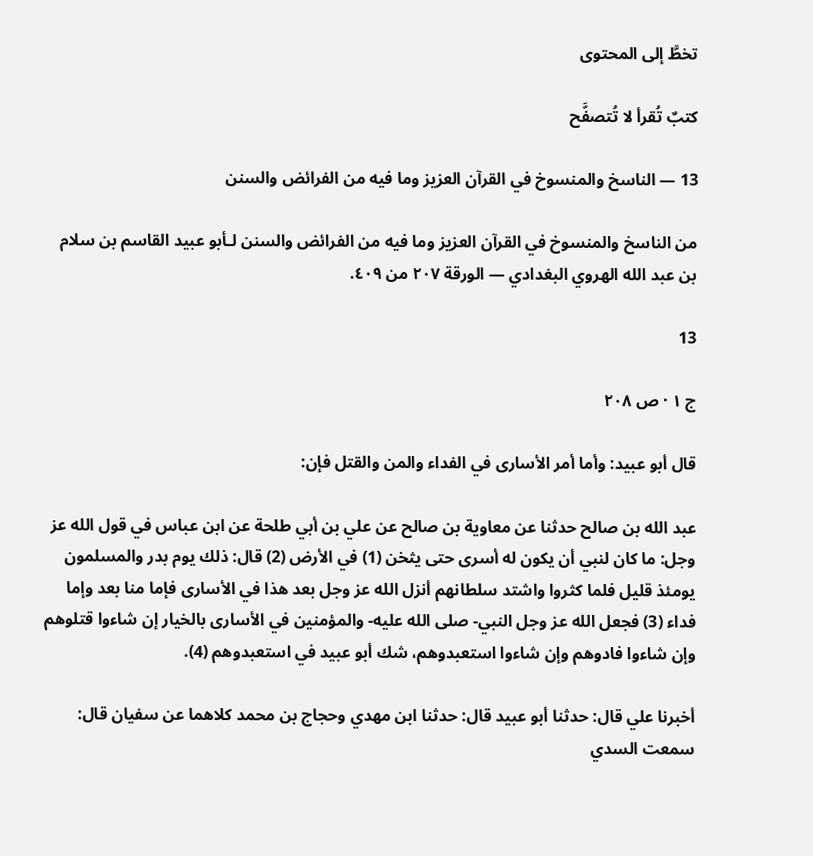تخطَّ إلى المحتوى

كتبٌ تُقرأ لا تُتصفَّح

13 — الناسخ والمنسوخ في القرآن العزيز وما فيه من الفرائض والسنن

من الناسخ والمنسوخ في القرآن العزيز وما فيه من الفرائض والسنن لـأبو عبيد القاسم بن سلام بن عبد الله الهروي البغدادي — الورقة ٢٠٧ من ٤٠٩.

13

ج ١ · ص ٢٠٨

قال أبو عبيد: وأما أمر الأسارى في الفداء والمن والقتل فإن:

عبد الله بن صالح حدثنا عن معاوية بن صالح عن علي بن أبي طلحة عن ابن عباس في قول الله عز وجل: ما كان لنبي أن يكون له أسرى حتى يثخن (1) في الأرض (2) قال: ذلك يوم بدر والمسلمون يومئذ قليل فلما كثروا واشتد سلطانهم أنزل الله عز وجل بعد هذا في الأسارى فإما منا بعد وإما فداء (3) فجعل الله عز وجل النبي- صلى الله عليه- والمؤمنين في الأسارى بالخيار إن شاءوا قتلوهم وإن شاءوا فادوهم وإن شاءوا استعبدوهم، شك أبو عبيد في استعبدوهم (4).

أخبرنا علي قال: حدثنا أبو عبيد قال: حدثنا ابن مهدي وحجاج بن محمد كلاهما عن سفيان قال: سمعت السدي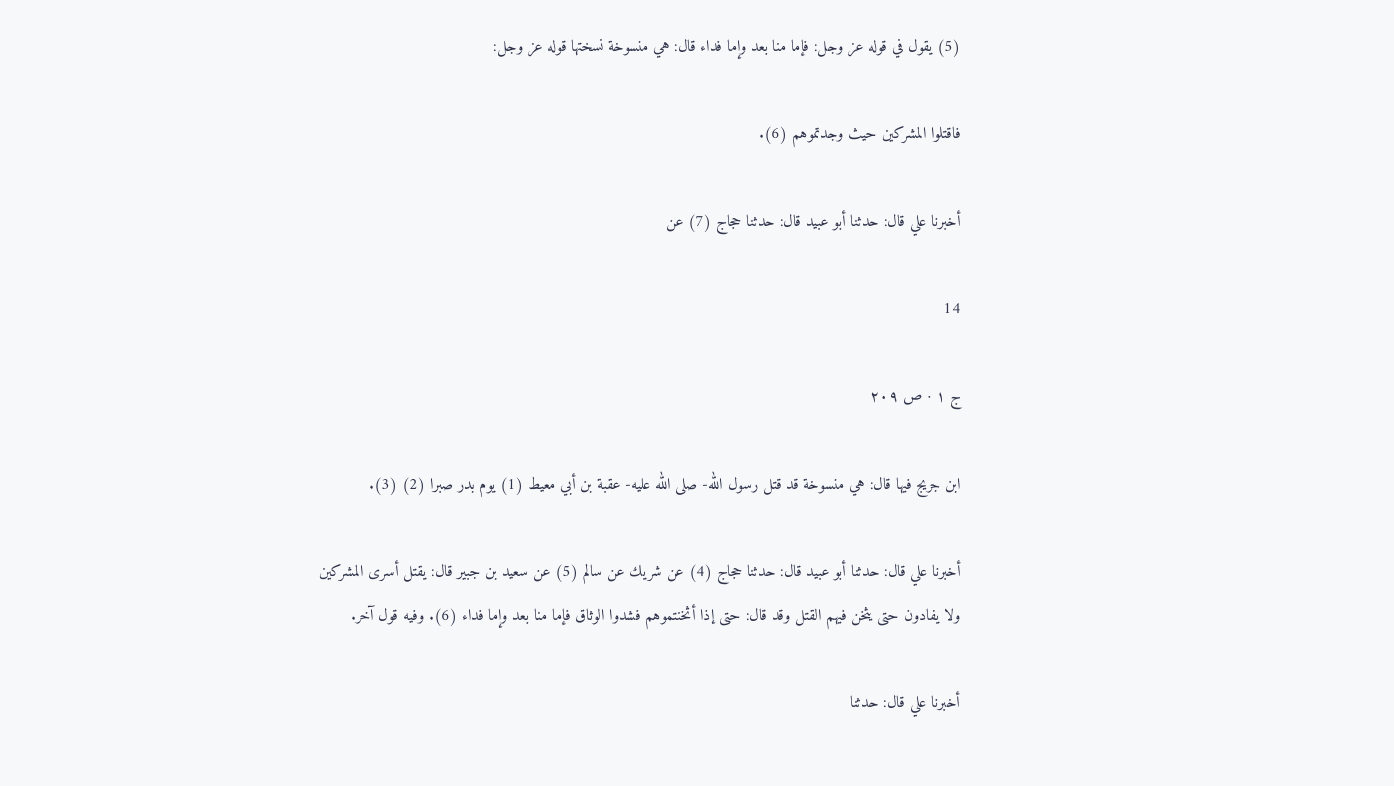(5) يقول في قوله عز وجل: فإما منا بعد وإما فداء قال: هي منسوخة نسختها قوله عز وجل:

فاقتلوا المشركين حيث وجدتموهم (6).

أخبرنا علي قال: حدثنا أبو عبيد قال: حدثنا حجاج (7) عن

14

ج ١ · ص ٢٠٩

ابن جريج فيها قال: هي منسوخة قد قتل رسول الله- صلى الله عليه- عقبة بن أبي معيط (1) يوم بدر صبرا (2) (3).

أخبرنا علي قال: حدثنا أبو عبيد قال: حدثنا حجاج (4) عن شريك عن سالم (5) عن سعيد بن جبير قال: يقتل أسرى المشركين ولا يفادون حتى يثخن فيهم القتل وقد قال: حتى إذا أثخنتموهم فشدوا الوثاق فإما منا بعد وإما فداء (6). وفيه قول آخر.

أخبرنا علي قال: حدثنا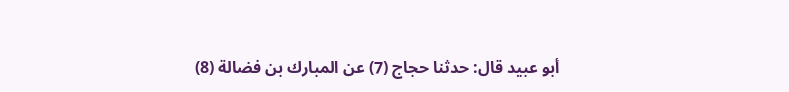أبو عبيد قال: حدثنا حجاج (7) عن المبارك بن فضالة (8)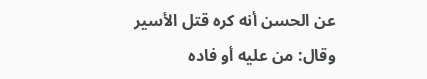عن الحسن أنه كره قتل الأسير وقال: من عليه أو فاده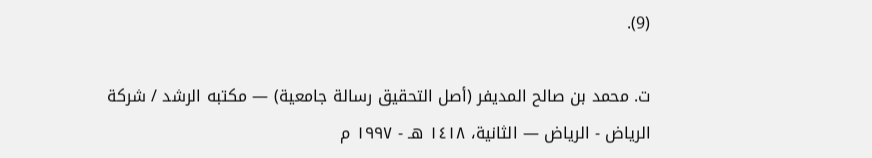(9).

ت. محمد بن صالح المديفر (أصل التحقيق رسالة جامعية) — مكتبه الرشد / شركة الرياض - الرياض — الثانية، ١٤١٨ هـ - ١٩٩٧ م